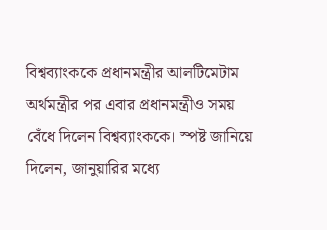বিশ্বব্যাংককে প্রধানমন্ত্রীর আলটিমেটাম
অর্থমন্ত্রীর পর এবার প্রধানমন্ত্রীও সময় বেঁধে দিলেন বিশ্বব্যাংককে। স্পষ্ট জানিয়ে দিলেন, জানুয়ারির মধ্যে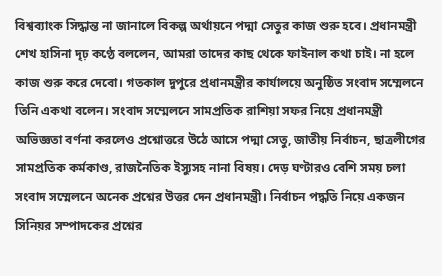বিশ্বব্যাংক সিদ্ধান্ত না জানালে বিকল্প অর্থায়নে পদ্মা সেতুর কাজ শুরু হবে। প্রধানমন্ত্রী শেখ হাসিনা দৃঢ় কণ্ঠে বললেন, আমরা তাদের কাছ থেকে ফাইনাল কথা চাই। না হলে কাজ শুরু করে দেবো। গতকাল দুপুরে প্রধানমন্ত্রীর কার্যালয়ে অনুষ্ঠিত সংবাদ সম্মেলনে তিনি একথা বলেন। সংবাদ সম্মেলনে সামপ্রতিক রাশিয়া সফর নিয়ে প্রধানমন্ত্রী অভিজ্ঞতা বর্ণনা করলেও প্রশ্নোত্তরে উঠে আসে পদ্মা সেতু, জাতীয় নির্বাচন, ছাত্রলীগের সামপ্রতিক কর্মকাণ্ড, রাজনৈতিক ইস্যুসহ নানা বিষয়। দেড় ঘণ্টারও বেশি সময় চলা সংবাদ সম্মেলনে অনেক প্রশ্নের উত্তর দেন প্রধানমন্ত্রী। নির্বাচন পদ্ধতি নিয়ে একজন সিনিয়র সম্পাদকের প্রশ্নের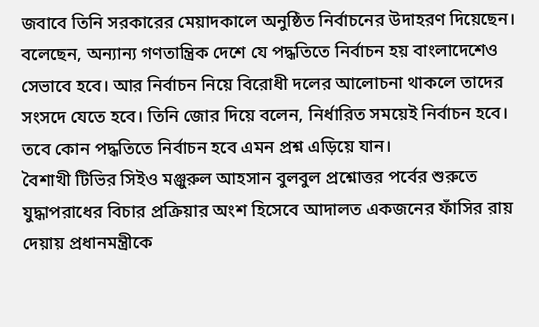জবাবে তিনি সরকারের মেয়াদকালে অনুষ্ঠিত নির্বাচনের উদাহরণ দিয়েছেন। বলেছেন, অন্যান্য গণতান্ত্রিক দেশে যে পদ্ধতিতে নির্বাচন হয় বাংলাদেশেও সেভাবে হবে। আর নির্বাচন নিয়ে বিরোধী দলের আলোচনা থাকলে তাদের সংসদে যেতে হবে। তিনি জোর দিয়ে বলেন, নির্ধারিত সময়েই নির্বাচন হবে। তবে কোন পদ্ধতিতে নির্বাচন হবে এমন প্রশ্ন এড়িয়ে যান।
বৈশাখী টিভির সিইও মঞ্জুরুল আহসান বুলবুল প্রশ্নোত্তর পর্বের শুরুতে যুদ্ধাপরাধের বিচার প্রক্রিয়ার অংশ হিসেবে আদালত একজনের ফাঁসির রায় দেয়ায় প্রধানমন্ত্রীকে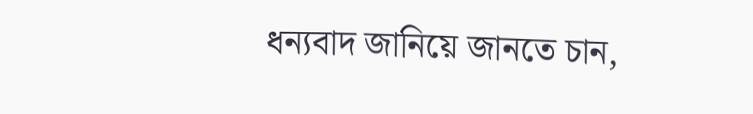ধন্যবাদ জানিয়ে জানতে চান,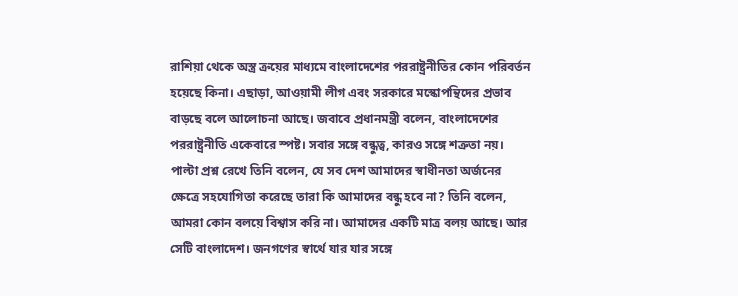রাশিয়া থেকে অস্ত্র ক্রয়ের মাধ্যমে বাংলাদেশের পররাষ্ট্রনীতির কোন পরিবর্তন হয়েছে কিনা। এছাড়া, আওয়ামী লীগ এবং সরকারে মস্কোপন্থিদের প্রভাব বাড়ছে বলে আলোচনা আছে। জবাবে প্রধানমন্ত্রী বলেন, বাংলাদেশের পররাষ্ট্রনীতি একেবারে স্পষ্ট। সবার সঙ্গে বন্ধুত্ব, কারও সঙ্গে শত্রুতা নয়। পাল্টা প্রশ্ন রেখে তিনি বলেন, যে সব দেশ আমাদের স্বাধীনতা অর্জনের ক্ষেত্রে সহযোগিতা করেছে তারা কি আমাদের বন্ধু হবে না? তিনি বলেন, আমরা কোন বলয়ে বিশ্বাস করি না। আমাদের একটি মাত্র বলয় আছে। আর সেটি বাংলাদেশ। জনগণের স্বার্থে যার যার সঙ্গে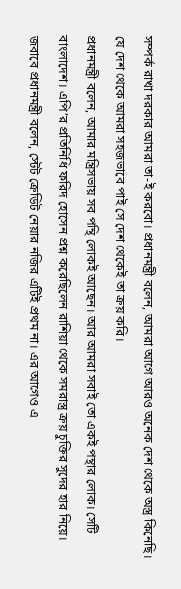সম্পর্ক রাখা দরকার আমরা তা-ই করবো। প্রধানমন্ত্রী বলেন, আমরা আগে আরও অনেক দেশ থেকে অস্ত্র কিনেছি। যে দেশ থেকে আমরা সহজভাবে পাই সে দেশ থেকেই তা ক্রয় করি।
প্রধানমন্ত্রী বলেন, আমার মন্ত্রিসভায় সব পন্থি লোকই আছেন। আর আমরা সবাই তো একই পন্থার লোক। সেটি বাংলাদেশ। এপি’র প্রতিনিধি ফরিদ হোসেন প্রশ্ন করেছিলেন রাশিয়া থেকে সমরাস্ত্র ক্রয় চুক্তির সুদের হার নিয়ে। জবাবে প্রধানমন্ত্রী বলেন, স্টেট ক্রেডিট নেয়ার নজির এটিই প্রথম না। এর আগেও এ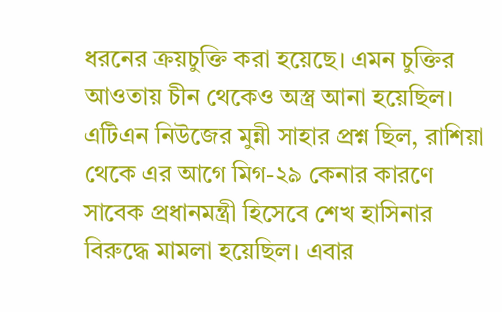ধরনের ক্রয়চুক্তি করা হয়েছে। এমন চুক্তির আওতায় চীন থেকেও অস্ত্র আনা হয়েছিল। এটিএন নিউজের মুন্নী সাহার প্রশ্ন ছিল, রাশিয়া থেকে এর আগে মিগ-২৯ কেনার কারণে সাবেক প্রধানমন্ত্রী হিসেবে শেখ হাসিনার বিরুদ্ধে মামলা হয়েছিল। এবার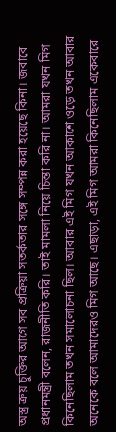অস্ত্র ক্রয় চুক্তির আগে সব প্রক্রিয়া সতর্কতার সঙ্গে সম্পন্ন করা হয়েছে কিনা। জবাবে প্রধানমন্ত্রী বলেন, রাজনীতি করি। তাই মামলা নিয়ে চিন্তা করি না। আমরা যখন মিগ কিনেছিলাম তখন সমালোচনা ছিল। আবার এই মিগ যখন আকাশে ওড়ে তখন আবার অনেকে বলে আমাদেরও মিগ আছে। এছাড়া, এই মিগ আমরা কিনেছিলাম একেবারে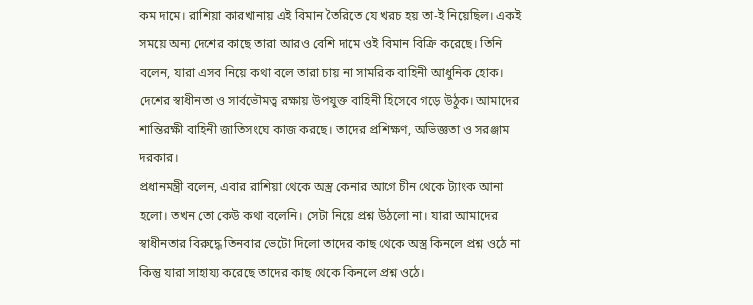কম দামে। রাশিয়া কারখানায় এই বিমান তৈরিতে যে খরচ হয় তা-ই নিয়েছিল। একই সময়ে অন্য দেশের কাছে তারা আরও বেশি দামে ওই বিমান বিক্রি করেছে। তিনি বলেন, যারা এসব নিয়ে কথা বলে তারা চায় না সামরিক বাহিনী আধুনিক হোক। দেশের স্বাধীনতা ও সার্বভৌমত্ব রক্ষায় উপযুক্ত বাহিনী হিসেবে গড়ে উঠুক। আমাদের শান্তিরক্ষী বাহিনী জাতিসংঘে কাজ করছে। তাদের প্রশিক্ষণ, অভিজ্ঞতা ও সরঞ্জাম দরকার।
প্রধানমন্ত্রী বলেন, এবার রাশিয়া থেকে অস্ত্র কেনার আগে চীন থেকে ট্যাংক আনা হলো। তখন তো কেউ কথা বলেনি। সেটা নিয়ে প্রশ্ন উঠলো না। যারা আমাদের স্বাধীনতার বিরুদ্ধে তিনবার ভেটো দিলো তাদের কাছ থেকে অস্ত্র কিনলে প্রশ্ন ওঠে না কিন্তু যারা সাহায্য করেছে তাদের কাছ থেকে কিনলে প্রশ্ন ওঠে।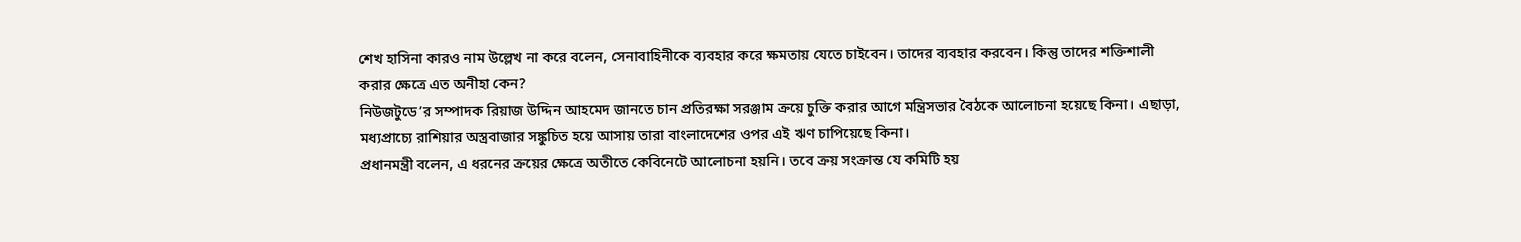শেখ হাসিনা কারও নাম উল্লেখ না করে বলেন, সেনাবাহিনীকে ব্যবহার করে ক্ষমতায় যেতে চাইবেন। তাদের ব্যবহার করবেন। কিন্তু তাদের শক্তিশালী করার ক্ষেত্রে এত অনীহা কেন?
নিউজটুডে’র সম্পাদক রিয়াজ উদ্দিন আহমেদ জানতে চান প্রতিরক্ষা সরঞ্জাম ক্রয়ে চুক্তি করার আগে মন্ত্রিসভার বৈঠকে আলোচনা হয়েছে কিনা। এছাড়া, মধ্যপ্রাচ্যে রাশিয়ার অস্ত্রবাজার সঙ্কুচিত হয়ে আসায় তারা বাংলাদেশের ওপর এই ঋণ চাপিয়েছে কিনা।
প্রধানমন্ত্রী বলেন, এ ধরনের ক্রয়ের ক্ষেত্রে অতীতে কেবিনেটে আলোচনা হয়নি। তবে ক্রয় সংক্রান্ত যে কমিটি হয়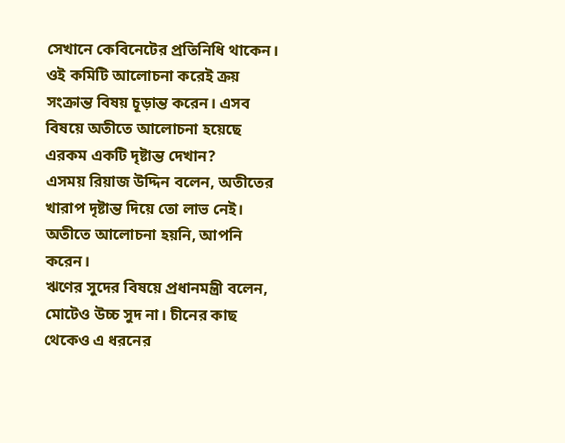সেখানে কেবিনেটের প্রতিনিধি থাকেন। ওই কমিটি আলোচনা করেই ক্রয় সংক্রান্ত বিষয় চূড়ান্ত করেন। এসব বিষয়ে অতীতে আলোচনা হয়েছে এরকম একটি দৃষ্টান্ত দেখান?
এসময় রিয়াজ উদ্দিন বলেন, অতীতের খারাপ দৃষ্টান্ত দিয়ে তো লাভ নেই। অতীতে আলোচনা হয়নি, আপনি করেন।
ঋণের সুদের বিষয়ে প্রধানমন্ত্রী বলেন, মোটেও উচ্চ সুদ না। চীনের কাছ থেকেও এ ধরনের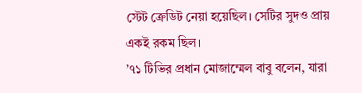স্টেট ক্রেডিট নেয়া হয়েছিল। সেটির সুদও প্রায় একই রকম ছিল।
’৭১ টিভির প্রধান মোজাম্মেল বাবু বলেন, যারা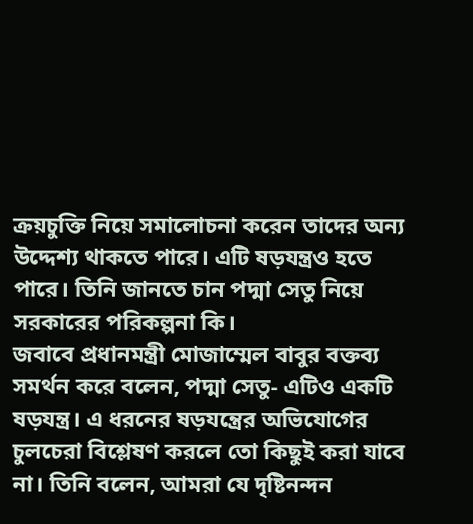ক্রয়চুক্তি নিয়ে সমালোচনা করেন তাদের অন্য উদ্দেশ্য থাকতে পারে। এটি ষড়যন্ত্রও হতে পারে। তিনি জানতে চান পদ্মা সেতু নিয়ে সরকারের পরিকল্পনা কি।
জবাবে প্রধানমন্ত্রী মোজাম্মেল বাবুর বক্তব্য সমর্থন করে বলেন, পদ্মা সেতু- এটিও একটি ষড়যন্ত্র। এ ধরনের ষড়যন্ত্রের অভিযোগের চুলচেরা বিশ্লেষণ করলে তো কিছুই করা যাবে না। তিনি বলেন, আমরা যে দৃষ্টিনন্দন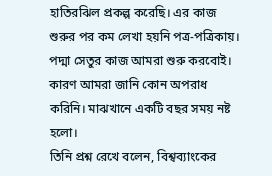হাতিরঝিল প্রকল্প করেছি। এর কাজ শুরুর পর কম লেখা হয়নি পত্র-পত্রিকায়।
পদ্মা সেতুর কাজ আমরা শুরু করবোই। কারণ আমরা জানি কোন অপরাধ করিনি। মাঝখানে একটি বছর সময় নষ্ট হলো।
তিনি প্রশ্ন রেখে বলেন, বিশ্বব্যাংকের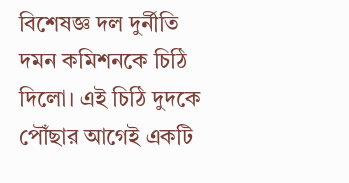বিশেষজ্ঞ দল দুর্নীতি দমন কমিশনকে চিঠি দিলো। এই চিঠি দুদকে পৌঁছার আগেই একটি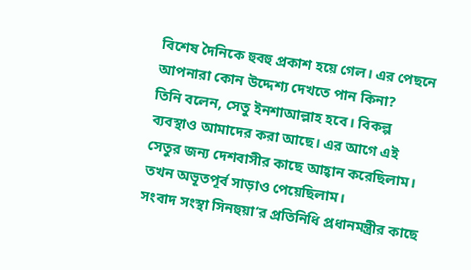বিশেষ দৈনিকে হুবহু প্রকাশ হয়ে গেল। এর পেছনে আপনারা কোন উদ্দেশ্য দেখতে পান কিনা?
তিনি বলেন, সেতু ইনশাআল্লাহ হবে। বিকল্প ব্যবস্থাও আমাদের করা আছে। এর আগে এই সেতুর জন্য দেশবাসীর কাছে আহ্বান করেছিলাম। তখন অভূতপূর্ব সাড়াও পেয়েছিলাম।
সংবাদ সংস্থা সিনহুয়া’র প্রতিনিধি প্রধানমন্ত্রীর কাছে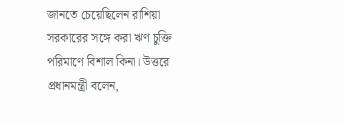জানতে চেয়েছিলেন রাশিয়া সরকারের সঙ্গে করা ঋণ চুক্তি পরিমাণে বিশাল কিনা। উত্তরে প্রধানমন্ত্রী বলেন,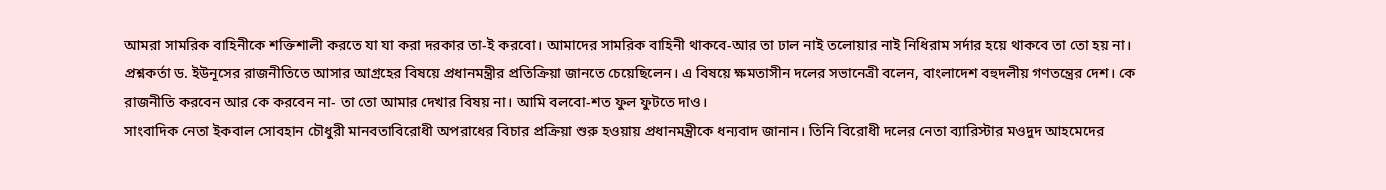আমরা সামরিক বাহিনীকে শক্তিশালী করতে যা যা করা দরকার তা-ই করবো। আমাদের সামরিক বাহিনী থাকবে-আর তা ঢাল নাই তলোয়ার নাই নিধিরাম সর্দার হয়ে থাকবে তা তো হয় না। প্রশ্নকর্তা ড. ইউনূসের রাজনীতিতে আসার আগ্রহের বিষয়ে প্রধানমন্ত্রীর প্রতিক্রিয়া জানতে চেয়েছিলেন। এ বিষয়ে ক্ষমতাসীন দলের সভানেত্রী বলেন, বাংলাদেশ বহুদলীয় গণতন্ত্রের দেশ। কে রাজনীতি করবেন আর কে করবেন না- তা তো আমার দেখার বিষয় না। আমি বলবো-শত ফুল ফুটতে দাও।
সাংবাদিক নেতা ইকবাল সোবহান চৌধুরী মানবতাবিরোধী অপরাধের বিচার প্রক্রিয়া শুরু হওয়ায় প্রধানমন্ত্রীকে ধন্যবাদ জানান। তিনি বিরোধী দলের নেতা ব্যারিস্টার মওদুদ আহমেদের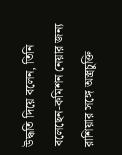উদ্ধতি দিয়ে বলেন, তিনি বলেছেন-কমিশন নেয়ার জন্য রাশিয়ার সঙ্গে অস্ত্রচুক্তি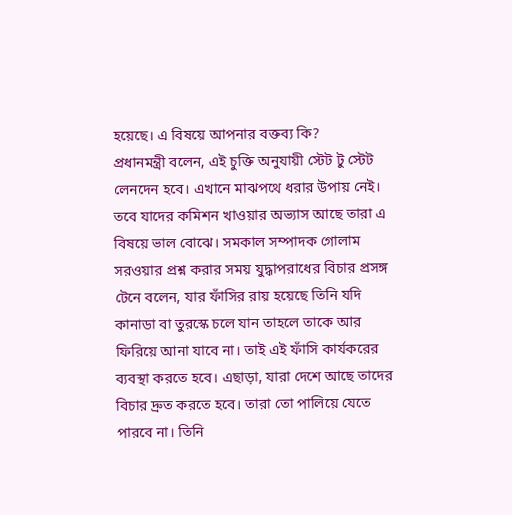হয়েছে। এ বিষয়ে আপনার বক্তব্য কি?
প্রধানমন্ত্রী বলেন, এই চুক্তি অনুযায়ী স্টেট টু স্টেট লেনদেন হবে। এখানে মাঝপথে ধরার উপায় নেই। তবে যাদের কমিশন খাওয়ার অভ্যাস আছে তারা এ বিষয়ে ভাল বোঝে। সমকাল সম্পাদক গোলাম সরওয়ার প্রশ্ন করার সময় যুদ্ধাপরাধের বিচার প্রসঙ্গ টেনে বলেন, যার ফাঁসির রায় হয়েছে তিনি যদি কানাডা বা তুরস্কে চলে যান তাহলে তাকে আর ফিরিয়ে আনা যাবে না। তাই এই ফাঁসি কার্যকরের ব্যবস্থা করতে হবে। এছাড়া, যারা দেশে আছে তাদের বিচার দ্রুত করতে হবে। তারা তো পালিয়ে যেতে পারবে না। তিনি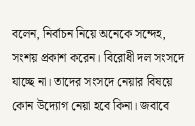বলেন, নির্বাচন নিয়ে অনেকে সন্দেহ, সংশয় প্রকাশ করেন। বিরোধী দল সংসদে যাচ্ছে না। তাদের সংসদে নেয়ার বিষয়ে কোন উদ্যোগ নেয়া হবে কিনা। জবাবে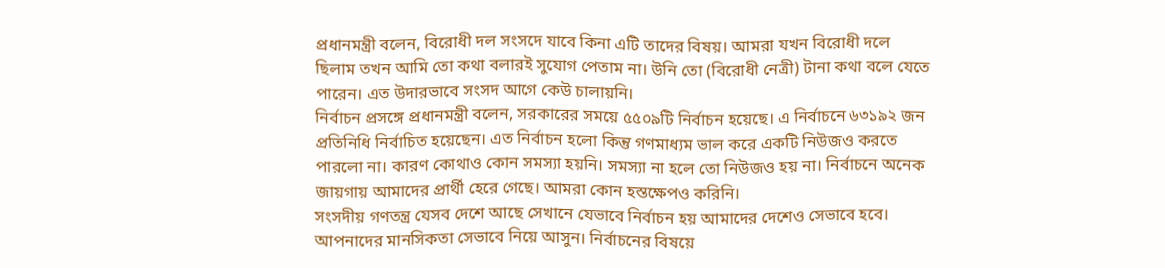প্রধানমন্ত্রী বলেন, বিরোধী দল সংসদে যাবে কিনা এটি তাদের বিষয়। আমরা যখন বিরোধী দলে ছিলাম তখন আমি তো কথা বলারই সুযোগ পেতাম না। উনি তো (বিরোধী নেত্রী) টানা কথা বলে যেতে পারেন। এত উদারভাবে সংসদ আগে কেউ চালায়নি।
নির্বাচন প্রসঙ্গে প্রধানমন্ত্রী বলেন, সরকারের সময়ে ৫৫০৯টি নির্বাচন হয়েছে। এ নির্বাচনে ৬৩১৯২ জন প্রতিনিধি নির্বাচিত হয়েছেন। এত নির্বাচন হলো কিন্তু গণমাধ্যম ভাল করে একটি নিউজও করতে পারলো না। কারণ কোথাও কোন সমস্যা হয়নি। সমস্যা না হলে তো নিউজও হয় না। নির্বাচনে অনেক জায়গায় আমাদের প্রার্থী হেরে গেছে। আমরা কোন হস্তক্ষেপও করিনি।
সংসদীয় গণতন্ত্র যেসব দেশে আছে সেখানে যেভাবে নির্বাচন হয় আমাদের দেশেও সেভাবে হবে। আপনাদের মানসিকতা সেভাবে নিয়ে আসুন। নির্বাচনের বিষয়ে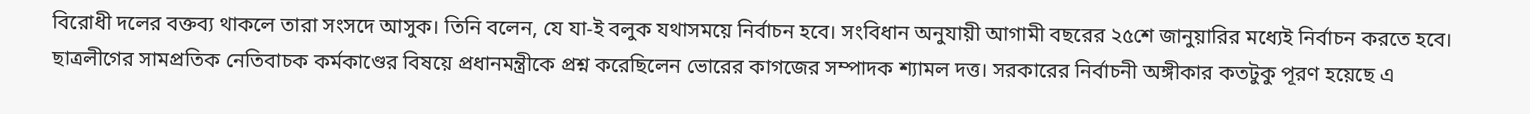বিরোধী দলের বক্তব্য থাকলে তারা সংসদে আসুক। তিনি বলেন, যে যা-ই বলুক যথাসময়ে নির্বাচন হবে। সংবিধান অনুযায়ী আগামী বছরের ২৫শে জানুয়ারির মধ্যেই নির্বাচন করতে হবে।
ছাত্রলীগের সামপ্রতিক নেতিবাচক কর্মকাণ্ডের বিষয়ে প্রধানমন্ত্রীকে প্রশ্ন করেছিলেন ভোরের কাগজের সম্পাদক শ্যামল দত্ত। সরকারের নির্বাচনী অঙ্গীকার কতটুকু পূরণ হয়েছে এ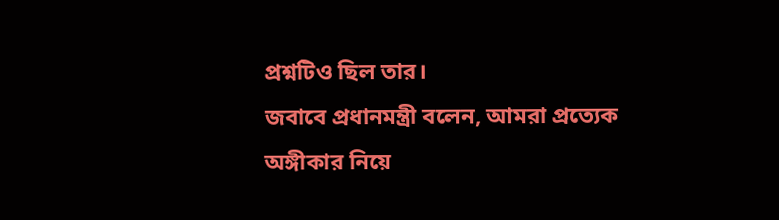প্রশ্নটিও ছিল তার।
জবাবে প্রধানমন্ত্রী বলেন, আমরা প্রত্যেক অঙ্গীকার নিয়ে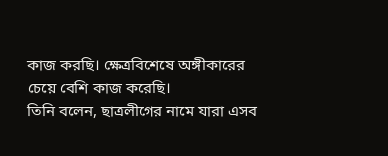কাজ করছি। ক্ষেত্রবিশেষে অঙ্গীকারের চেয়ে বেশি কাজ করেছি।
তিনি বলেন, ছাত্রলীগের নামে যারা এসব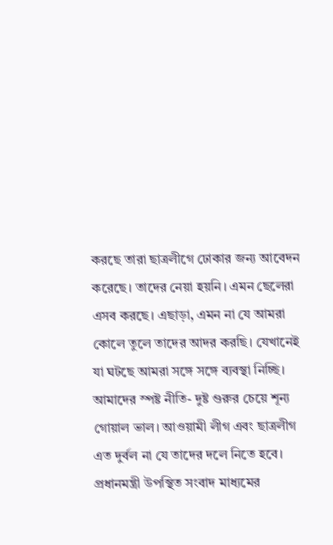করছে তারা ছাত্রলীগে ঢোকার জন্য আবেদন করেছে। তাদের নেয়া হয়নি। এমন ছেলেরা এসব করছে। এছাড়া, এমন না যে আমরা কোলে তুলে তাদের আদর করছি। যেখানেই যা ঘটছে আমরা সঙ্গে সঙ্গে ব্যবস্থা নিচ্ছি। আমাদের স্পষ্ট নীতি- দুষ্ট গুরুর চেয়ে শূন্য গোয়াল ভাল। আওয়ামী লীগ এবং ছাত্রলীগ এত দুর্বল না যে তাদের দলে নিতে হবে।
প্রধানমন্ত্রী উপস্থিত সংবাদ মাধ্যমের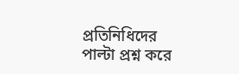প্রতিনিধিদের পাল্টা প্রশ্ন করে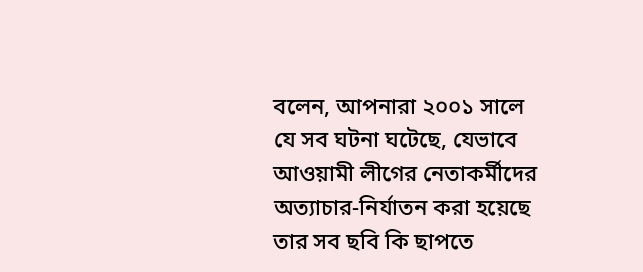বলেন, আপনারা ২০০১ সালে যে সব ঘটনা ঘটেছে, যেভাবে আওয়ামী লীগের নেতাকর্মীদের অত্যাচার-নির্যাতন করা হয়েছে তার সব ছবি কি ছাপতে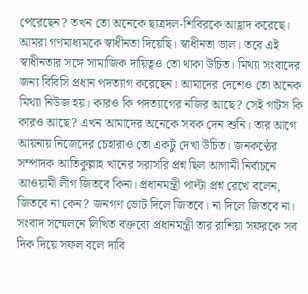পেরেছেন? তখন তো অনেকে ছাত্রদল-শিবিরকে আহ্লাদ করেছে। আমরা গণমাধ্যমকে স্বাধীনতা দিয়েছি। স্বাধীনতা ভাল। তবে এই স্বাধীনতার সঙ্গে সামাজিক দায়িত্বও তো থাকা উচিত। মিথ্যা সংবাদের জন্য বিবিসি প্রধান পদত্যাগ করেছেন। আমাদের দেশেও তো অনেক মিথ্যা নিউজ হয়। কারও কি পদত্যাগের নজির আছে? সেই গাটস কি কারও আছে? এখন আমাদের অনেকে সবক দেন শুনি। তার আগে আয়নায় নিজেদের চেহারাও তো একটু দেখা উচিত। জনকণ্ঠের সম্পাদক আতিকুল্লাহ খানের সরাসরি প্রশ্ন ছিল আগামী নির্বাচনে আওয়ামী লীগ জিতবে কিনা। প্রধানমন্ত্রী পাল্টা প্রশ্ন রেখে বলেন, জিতবে না কেন? জনগণ ভোট দিলে জিতবে। না দিলে জিতবে না।
সংবাদ সম্মেলনে লিখিত বক্তব্যে প্রধানমন্ত্রী তার রাশিয়া সফরকে সব দিক দিয়ে সফল বলে দাবি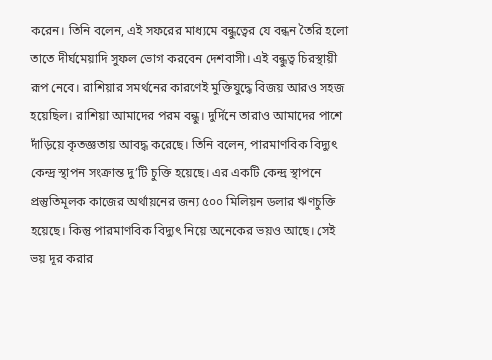করেন। তিনি বলেন, এই সফরের মাধ্যমে বন্ধুত্বের যে বন্ধন তৈরি হলো তাতে দীর্ঘমেয়াদি সুফল ভোগ করবেন দেশবাসী। এই বন্ধুত্ব চিরস্থায়ী রূপ নেবে। রাশিয়ার সমর্থনের কারণেই মুক্তিযুদ্ধে বিজয় আরও সহজ হয়েছিল। রাশিয়া আমাদের পরম বন্ধু। দুর্দিনে তারাও আমাদের পাশে দাঁড়িয়ে কৃতজ্ঞতায় আবদ্ধ করেছে। তিনি বলেন, পারমাণবিক বিদ্যুৎ কেন্দ্র স্থাপন সংক্রান্ত দু’টি চুক্তি হয়েছে। এর একটি কেন্দ্র স্থাপনে প্রস্তুতিমূলক কাজের অর্থায়নের জন্য ৫০০ মিলিয়ন ডলার ঋণচুক্তি হয়েছে। কিন্তু পারমাণবিক বিদ্যুৎ নিয়ে অনেকের ভয়ও আছে। সেই ভয় দূর করার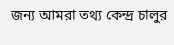জন্য আমরা তথ্য কেন্দ্র চালুর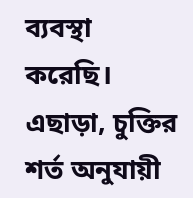ব্যবস্থা করেছি। এছাড়া, চুক্তির শর্ত অনুযায়ী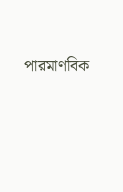পারমাণবিক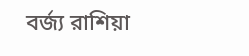বর্জ্য রাশিয়া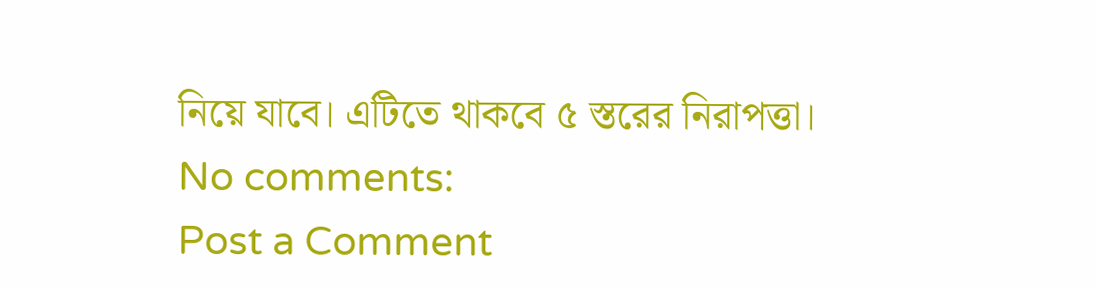নিয়ে যাবে। এটিতে থাকবে ৫ স্তরের নিরাপত্তা।
No comments:
Post a Comment